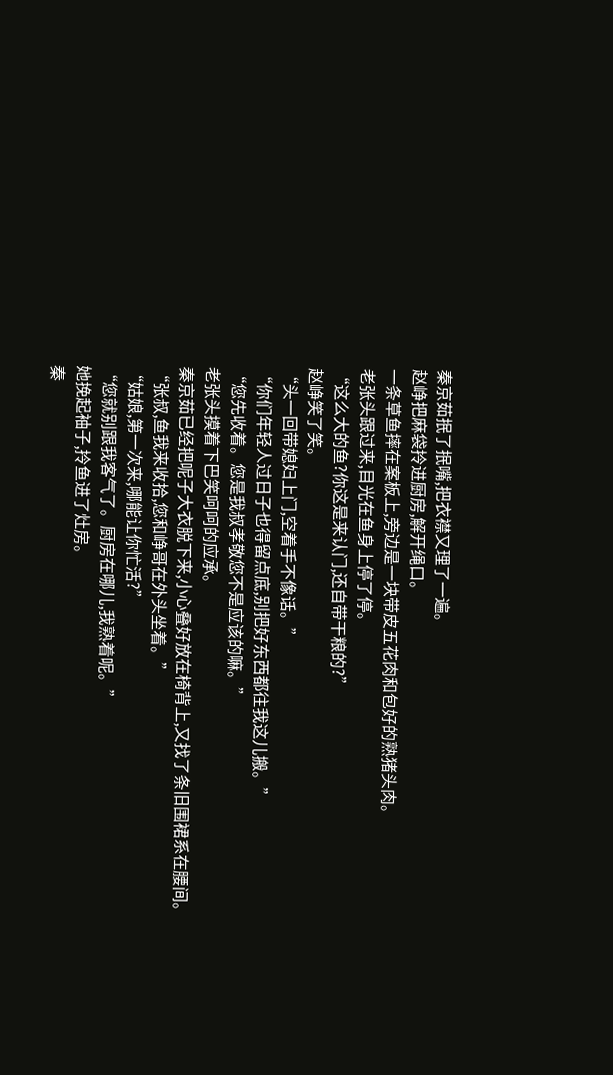秦京茹抿了抿嘴,把衣襟又理了一遍。
赵峥把麻袋拎进厨房,解开绳口。
一条草鱼摔在案板上,旁边是一块带皮五花肉和包好的熟猪头肉。
老张头跟过来,目光在鱼身上停了停。
“这么大的鱼?你这是来认门,还自带干粮的?”
赵峥笑了笑。
“头一回带媳妇上门,空着手不像话。”
“你们年轻人过日子也得留点底,别把好东西都往我这儿搬。”
“您先收着。您是我叔孝敬您不是应该的嘛。”
老张头摸着下巴笑呵呵的应承。
秦京茹已经把呢子大衣脱下来,小心叠好放在椅背上,又找了条旧围裙系在腰间。
“张叔,鱼我来收拾,您和峥哥在外头坐着。”
“姑娘,第一次来,哪能让你忙活?”
“您就别跟我客气了。厨房在哪儿,我熟着呢。”
她挽起袖子,拎鱼进了灶房。
秦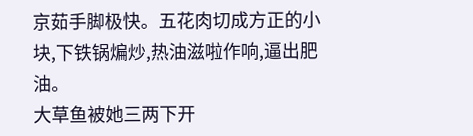京茹手脚极快。五花肉切成方正的小块,下铁锅煸炒,热油滋啦作响,逼出肥油。
大草鱼被她三两下开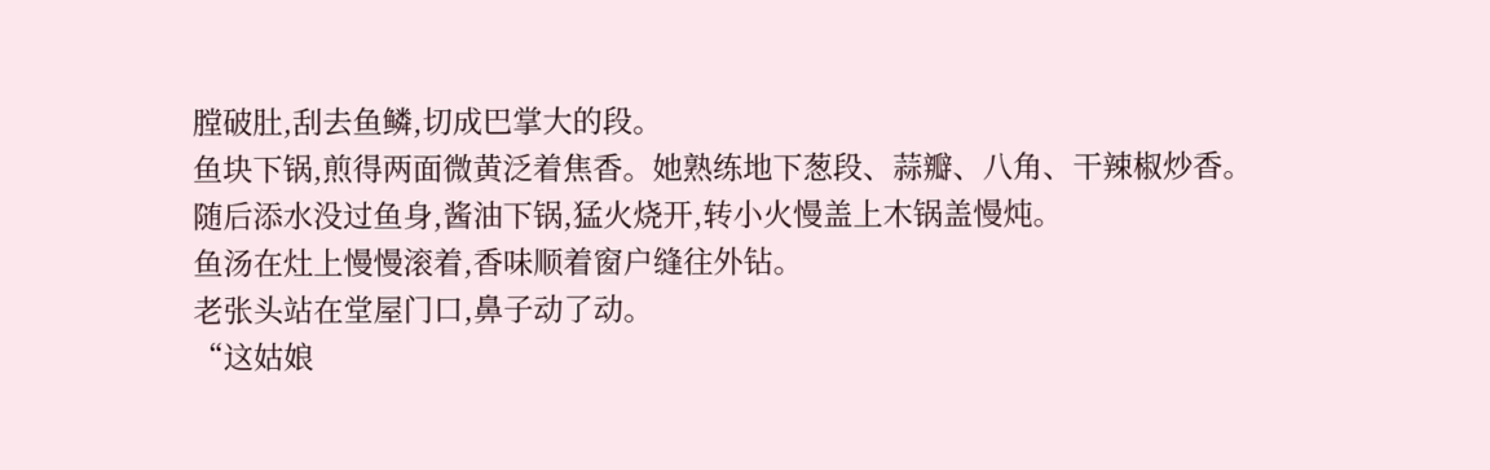膛破肚,刮去鱼鳞,切成巴掌大的段。
鱼块下锅,煎得两面微黄泛着焦香。她熟练地下葱段、蒜瓣、八角、干辣椒炒香。
随后添水没过鱼身,酱油下锅,猛火烧开,转小火慢盖上木锅盖慢炖。
鱼汤在灶上慢慢滚着,香味顺着窗户缝往外钻。
老张头站在堂屋门口,鼻子动了动。
“这姑娘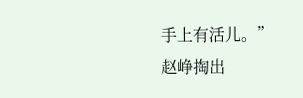手上有活儿。”
赵峥掏出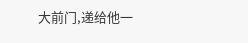大前门,递给他一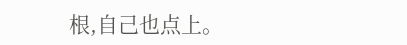根,自己也点上。